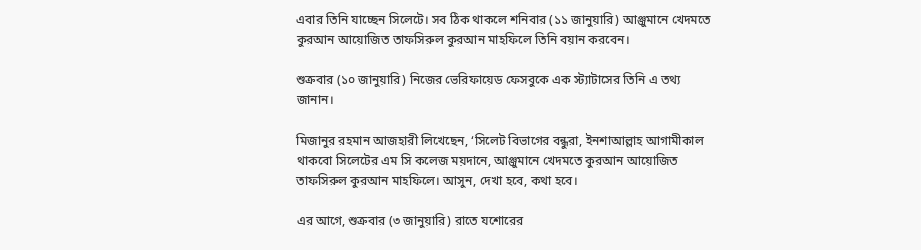এবার তিনি যাচ্ছেন সিলেটে। সব ঠিক থাকলে শনিবার (১১ জানুয়ারি) আঞ্জুমানে খেদমতে কুরআন আয়োজিত তাফসিরুল কুরআন মাহফিলে তিনি বয়ান করবেন।

শুক্রবার (১০ জানুয়ারি) নিজের ভেরিফায়েড ফেসবুকে এক স্ট্যাটাসের তিনি এ তথ্য জানান।

মিজানুর রহমান আজহারী লিখেছেন, ‘সিলেট বিভাগের বন্ধুরা, ইনশাআল্লাহ আগামীকাল থাকবো সিলেটের এম সি কলেজ ময়দানে, আঞ্জুমানে খেদমতে কুরআন আয়োজিত তাফসিরুল কুরআন মাহফিলে। আসুন, দেখা হবে, কথা হবে।

এর আগে, শুক্রবার (৩ জানুয়ারি) রাতে যশোরের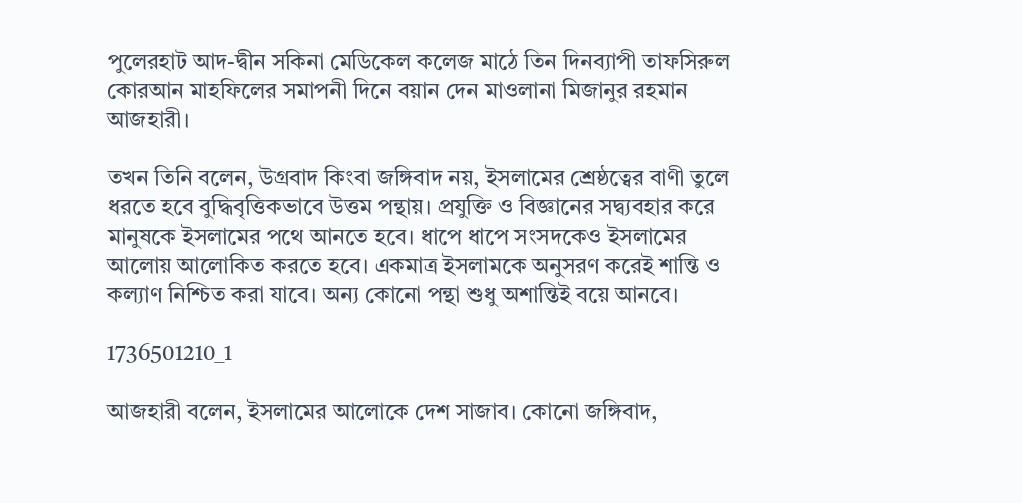পুলেরহাট আদ-দ্বীন সকিনা মেডিকেল কলেজ মাঠে তিন দিনব্যাপী তাফসিরুল কোরআন মাহফিলের সমাপনী দিনে বয়ান দেন মাওলানা মিজানুর রহমান আজহারী।

তখন তিনি বলেন, উগ্রবাদ কিংবা জঙ্গিবাদ নয়, ইসলামের শ্রেষ্ঠত্বের বাণী তুলে ধরতে হবে বুদ্ধিবৃত্তিকভাবে উত্তম পন্থায়। প্রযুক্তি ও বিজ্ঞানের সদ্ব্যবহার করে মানুষকে ইসলামের পথে আনতে হবে। ধাপে ধাপে সংসদকেও ইসলামের আলোয় আলোকিত করতে হবে। একমাত্র ইসলামকে অনুসরণ করেই শান্তি ও কল্যাণ নিশ্চিত করা যাবে। অন্য কোনো পন্থা শুধু অশান্তিই বয়ে আনবে।

1736501210_1

আজহারী বলেন, ইসলামের আলোকে দেশ সাজাব। কোনো জঙ্গিবাদ,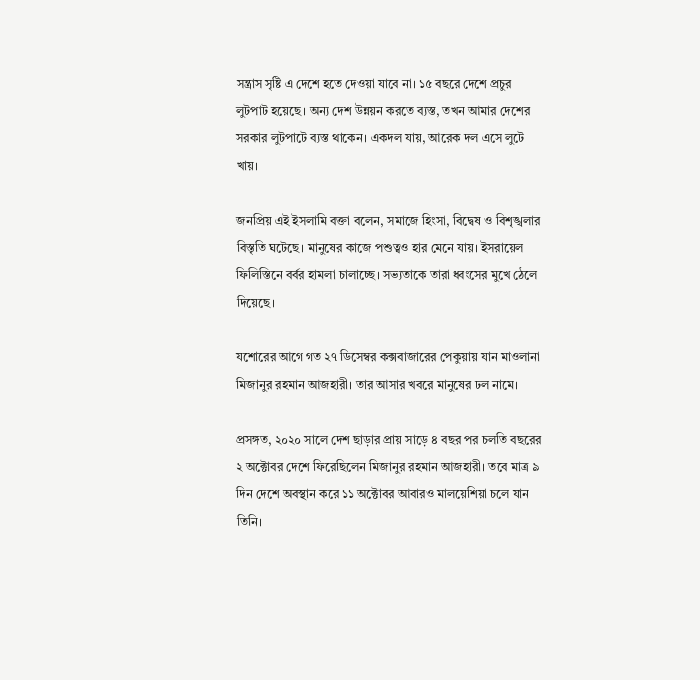সন্ত্রাস সৃষ্টি এ দেশে হতে দেওয়া যাবে না। ১৫ বছরে দেশে প্রচুর লুটপাট হয়েছে। অন্য দেশ উন্নয়ন করতে ব্যস্ত, তখন আমার দেশের সরকার লুটপাটে ব্যস্ত থাকেন। একদল যায়, আরেক দল এসে লুটে খায়।

জনপ্রিয় এই ইসলামি বক্তা বলেন, সমাজে হিংসা, বিদ্বেষ ও বিশৃঙ্খলার বিস্তৃতি ঘটেছে। মানুষের কাজে পশুত্বও হার মেনে যায়। ইসরায়েল ফিলিস্তিনে বর্বর হামলা চালাচ্ছে। সভ্যতাকে তারা ধ্বংসের মুখে ঠেলে দিয়েছে।

যশোরের আগে গত ২৭ ডিসেম্বর কক্সবাজারের পেকুয়ায় যান মাওলানা মিজানুর রহমান আজহারী। তার আসার খবরে মানুষের ঢল নামে।

প্রসঙ্গত, ২০২০ সালে দেশ ছাড়ার প্রায় সাড়ে ৪ বছর পর চলতি বছরের ২ অক্টোবর দেশে ফিরেছিলেন মিজানুর রহমান আজহারী। তবে মাত্র ৯ দিন দেশে অবস্থান করে ১১ অক্টোবর আবারও মালয়েশিয়া চলে যান তিনি।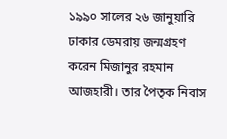১৯৯০ সালের ২৬ জানুয়ারি ঢাকার ডেমরায় জন্মগ্রহণ করেন মিজানুর রহমান আজহারী। তার পৈতৃক নিবাস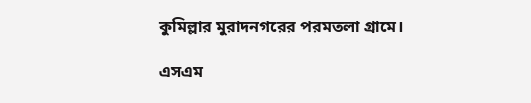কুমিল্লার মুরাদনগরের পরমতলা গ্রামে।

এসএম